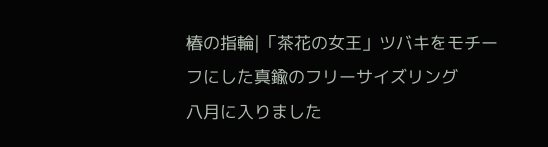椿の指輪|「茶花の女王」ツバキをモチーフにした真鍮のフリーサイズリング
八月に入りました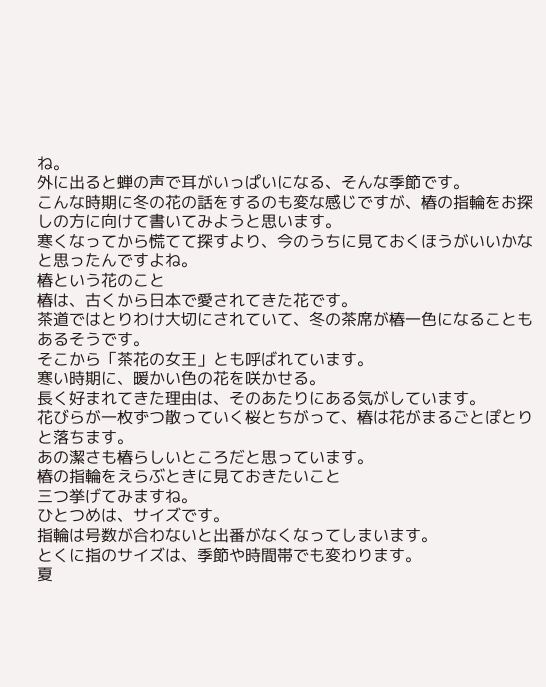ね。
外に出ると蝉の声で耳がいっぱいになる、そんな季節です。
こんな時期に冬の花の話をするのも変な感じですが、椿の指輪をお探しの方に向けて書いてみようと思います。
寒くなってから慌てて探すより、今のうちに見ておくほうがいいかなと思ったんですよね。
椿という花のこと
椿は、古くから日本で愛されてきた花です。
茶道ではとりわけ大切にされていて、冬の茶席が椿一色になることもあるそうです。
そこから「茶花の女王」とも呼ばれています。
寒い時期に、暖かい色の花を咲かせる。
長く好まれてきた理由は、そのあたりにある気がしています。
花びらが一枚ずつ散っていく桜とちがって、椿は花がまるごとぽとりと落ちます。
あの潔さも椿らしいところだと思っています。
椿の指輪をえらぶときに見ておきたいこと
三つ挙げてみますね。
ひとつめは、サイズです。
指輪は号数が合わないと出番がなくなってしまいます。
とくに指のサイズは、季節や時間帯でも変わります。
夏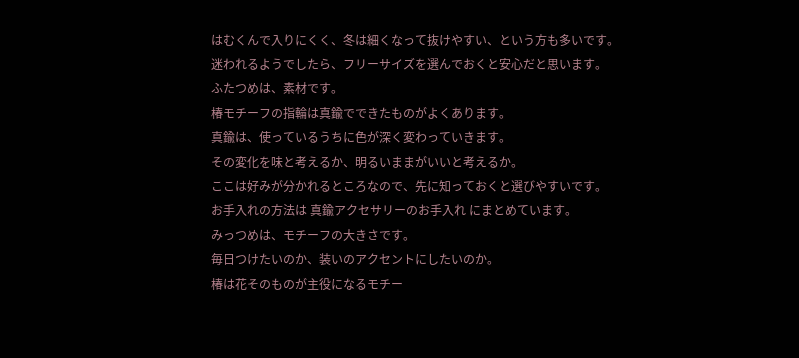はむくんで入りにくく、冬は細くなって抜けやすい、という方も多いです。
迷われるようでしたら、フリーサイズを選んでおくと安心だと思います。
ふたつめは、素材です。
椿モチーフの指輪は真鍮でできたものがよくあります。
真鍮は、使っているうちに色が深く変わっていきます。
その変化を味と考えるか、明るいままがいいと考えるか。
ここは好みが分かれるところなので、先に知っておくと選びやすいです。
お手入れの方法は 真鍮アクセサリーのお手入れ にまとめています。
みっつめは、モチーフの大きさです。
毎日つけたいのか、装いのアクセントにしたいのか。
椿は花そのものが主役になるモチー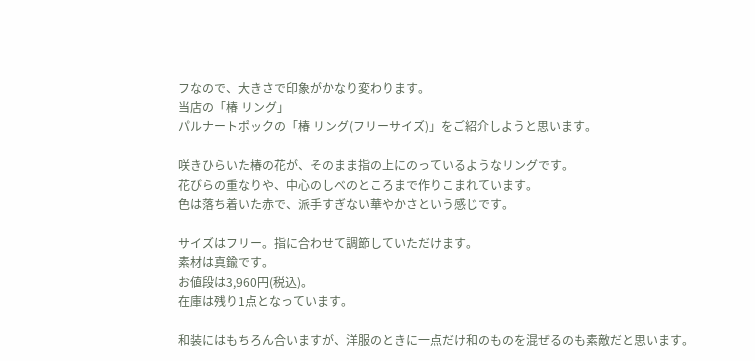フなので、大きさで印象がかなり変わります。
当店の「椿 リング」
パルナートポックの「椿 リング(フリーサイズ)」をご紹介しようと思います。

咲きひらいた椿の花が、そのまま指の上にのっているようなリングです。
花びらの重なりや、中心のしべのところまで作りこまれています。
色は落ち着いた赤で、派手すぎない華やかさという感じです。

サイズはフリー。指に合わせて調節していただけます。
素材は真鍮です。
お値段は3,960円(税込)。
在庫は残り1点となっています。

和装にはもちろん合いますが、洋服のときに一点だけ和のものを混ぜるのも素敵だと思います。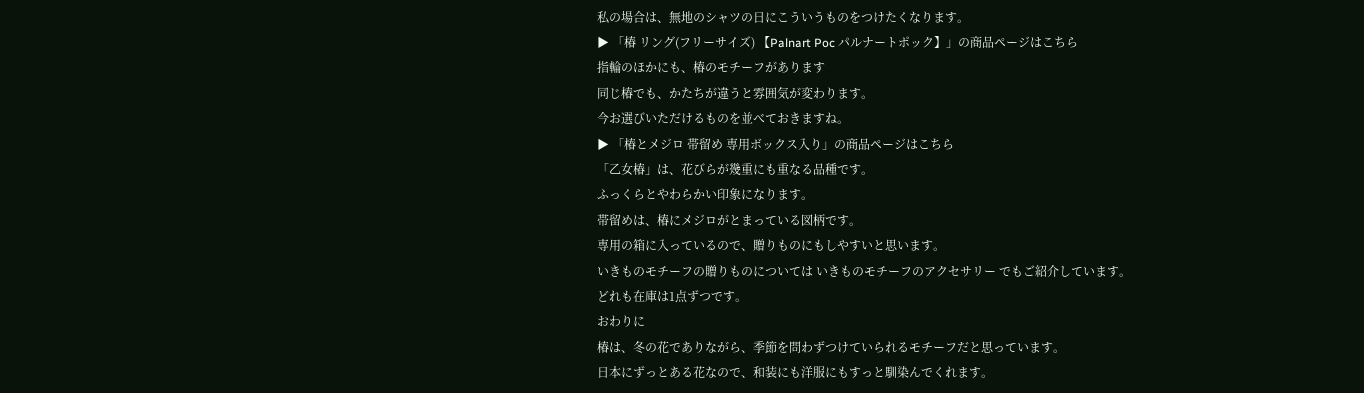私の場合は、無地のシャツの日にこういうものをつけたくなります。
▶ 「椿 リング(フリーサイズ) 【Palnart Poc パルナートポック】」の商品ページはこちら
指輪のほかにも、椿のモチーフがあります
同じ椿でも、かたちが違うと雰囲気が変わります。
今お選びいただけるものを並べておきますね。
▶ 「椿とメジロ 帯留め 専用ボックス入り」の商品ページはこちら
「乙女椿」は、花びらが幾重にも重なる品種です。
ふっくらとやわらかい印象になります。
帯留めは、椿にメジロがとまっている図柄です。
専用の箱に入っているので、贈りものにもしやすいと思います。
いきものモチーフの贈りものについては いきものモチーフのアクセサリー でもご紹介しています。
どれも在庫は1点ずつです。
おわりに
椿は、冬の花でありながら、季節を問わずつけていられるモチーフだと思っています。
日本にずっとある花なので、和装にも洋服にもすっと馴染んでくれます。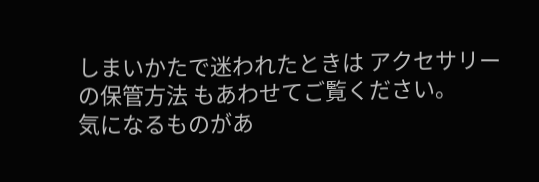しまいかたで迷われたときは アクセサリーの保管方法 もあわせてご覧ください。
気になるものがあ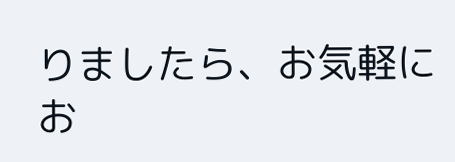りましたら、お気軽にお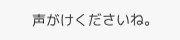声がけくださいね。